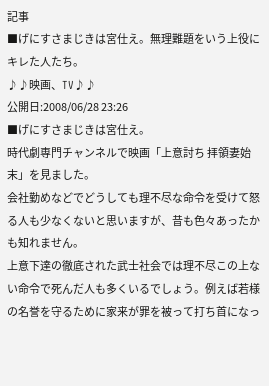記事
■げにすさまじきは宮仕え。無理難題をいう上役にキレた人たち。
♪♪映画、TV♪♪
公開日:2008/06/28 23:26
■げにすさまじきは宮仕え。
時代劇専門チャンネルで映画「上意討ち 拝領妻始末」を見ました。
会社勤めなどでどうしても理不尽な命令を受けて怒る人も少なくないと思いますが、昔も色々あったかも知れません。
上意下達の徹底された武士社会では理不尽この上ない命令で死んだ人も多くいるでしょう。例えば若様の名誉を守るために家来が罪を被って打ち首になっ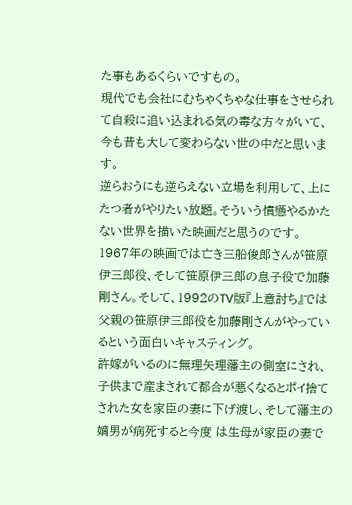た事もあるくらいですもの。
現代でも会社にむちゃくちゃな仕事をさせられて自殺に追い込まれる気の毒な方々がいて、今も昔も大して変わらない世の中だと思います。
逆らおうにも逆らえない立場を利用して、上にたつ者がやりたい放題。そういう憤懣やるかたない世界を描いた映画だと思うのです。
1967年の映画では亡き三船俊郎さんが笹原伊三郎役、そして笹原伊三郎の息子役で加藤剛さん。そして、1992のTV版『上意討ち』では父親の笹原伊三郎役を加藤剛さんがやっているという面白いキャスティング。
許嫁がいるのに無理矢理藩主の側室にされ、子供まで産まされて都合が悪くなるとポイ捨てされた女を家臣の妻に下げ渡し、そして藩主の嫡男が病死すると今度 は生母が家臣の妻で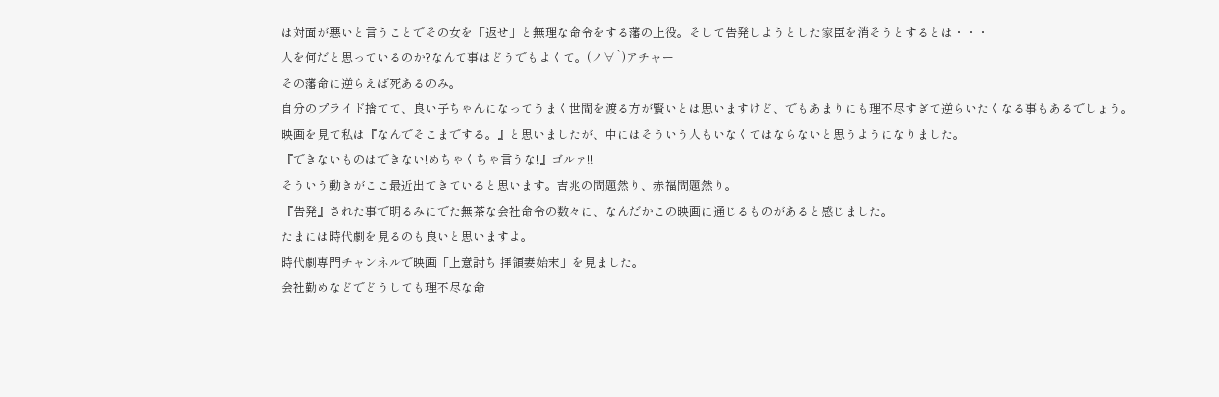は対面が悪いと言うことでその女を「返せ」と無理な命令をする藩の上役。そして告発しようとした家臣を消そうとするとは・・・
人を何だと思っているのか?なんて事はどうでもよくて。(ノ∀`)アチャー
その藩命に逆らえば死あるのみ。
自分のプライド捨てて、良い子ちゃんになってうまく世間を渡る方が賢いとは思いますけど、でもあまりにも理不尽すぎて逆らいたくなる事もあるでしょう。
映画を見て私は『なんでそこまでする。』と思いましたが、中にはそういう人もいなくてはならないと思うようになりました。
『できないものはできない!めちゃくちゃ言うな!』ゴルァ!!
そういう動きがここ最近出てきていると思います。吉兆の問題然り、赤福問題然り。
『告発』された事で明るみにでた無茶な会社命令の数々に、なんだかこの映画に通じるものがあると感じました。
たまには時代劇を見るのも良いと思いますよ。
時代劇専門チャンネルで映画「上意討ち 拝領妻始末」を見ました。
会社勤めなどでどうしても理不尽な命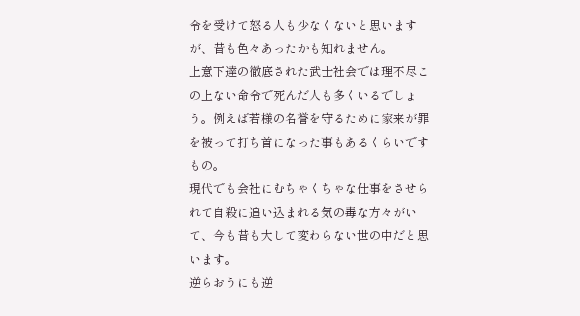令を受けて怒る人も少なくないと思いますが、昔も色々あったかも知れません。
上意下達の徹底された武士社会では理不尽この上ない命令で死んだ人も多くいるでしょう。例えば若様の名誉を守るために家来が罪を被って打ち首になった事もあるくらいですもの。
現代でも会社にむちゃくちゃな仕事をさせられて自殺に追い込まれる気の毒な方々がいて、今も昔も大して変わらない世の中だと思います。
逆らおうにも逆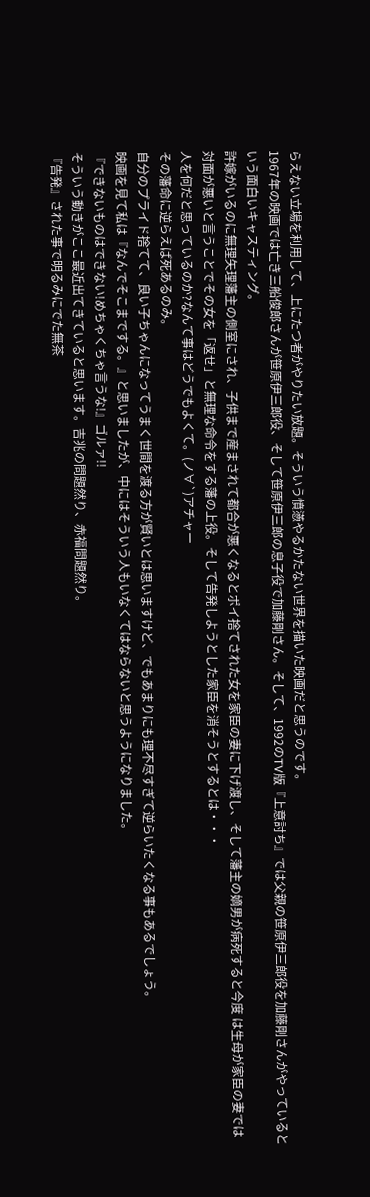らえない立場を利用して、上にたつ者がやりたい放題。そういう憤懣やるかたない世界を描いた映画だと思うのです。
1967年の映画では亡き三船俊郎さんが笹原伊三郎役、そして笹原伊三郎の息子役で加藤剛さん。そして、1992のTV版『上意討ち』では父親の笹原伊三郎役を加藤剛さんがやっているという面白いキャスティング。
許嫁がいるのに無理矢理藩主の側室にされ、子供まで産まされて都合が悪くなるとポイ捨てされた女を家臣の妻に下げ渡し、そして藩主の嫡男が病死すると今度 は生母が家臣の妻では対面が悪いと言うことでその女を「返せ」と無理な命令をする藩の上役。そして告発しようとした家臣を消そうとするとは・・・
人を何だと思っているのか?なんて事はどうでもよくて。(ノ∀`)アチャー
その藩命に逆らえば死あるのみ。
自分のプライド捨てて、良い子ちゃんになってうまく世間を渡る方が賢いとは思いますけど、でもあまりにも理不尽すぎて逆らいたくなる事もあるでしょう。
映画を見て私は『なんでそこまでする。』と思いましたが、中にはそういう人もいなくてはならないと思うようになりました。
『できないものはできない!めちゃくちゃ言うな!』ゴルァ!!
そういう動きがここ最近出てきていると思います。吉兆の問題然り、赤福問題然り。
『告発』された事で明るみにでた無茶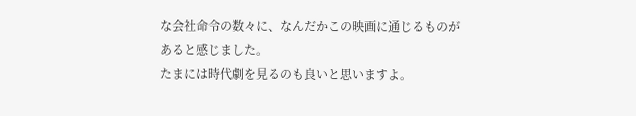な会社命令の数々に、なんだかこの映画に通じるものがあると感じました。
たまには時代劇を見るのも良いと思いますよ。